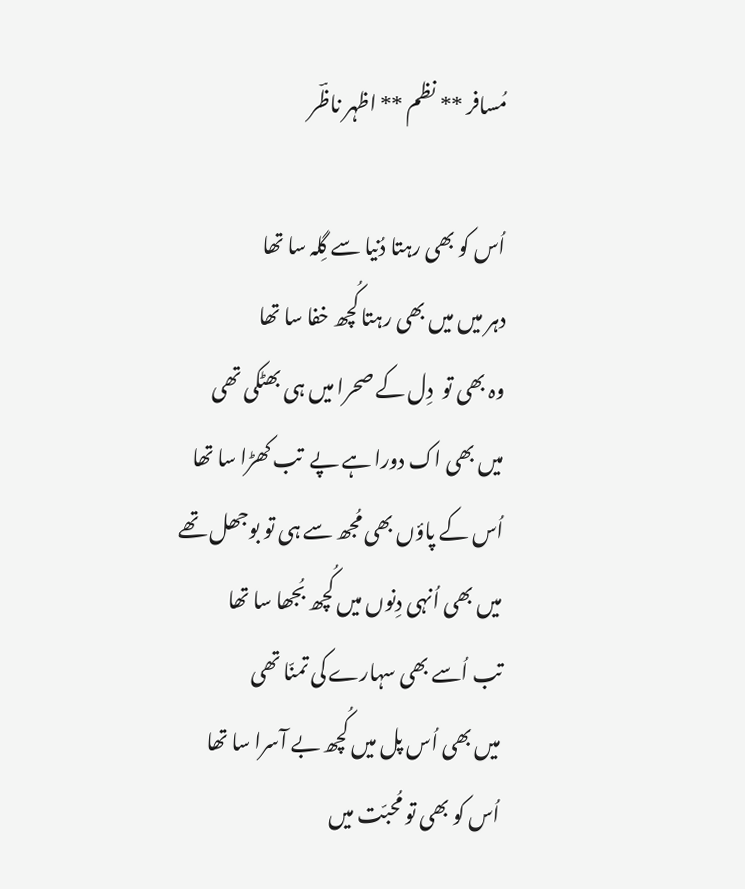مُسافر ** نظم ** اظہر ناظؔر

اُس کو بھی رہتا دُنیا سے گِلہ سا تھا
دہر میں میں بھی رہتا کُچھ خفا سا تھا
وہ بھی تو  دِل کے صحرا میں ہی بھٹکی تھی
میں بھی اک دورا ہے پے  تب کھڑا سا تھا
اُس کے پاؤں بھی مُجھ سے ہی تو بوجھل تھے
میں بھی اُنہی دِنوں میں کُچھ بُجھا سا تھا
تب اُسے بھی سہارے کی تمنّا تھی
میں بھی اُس پل میں کُچھ بے آسرا سا تھا
اُس کو بھی تو مُحبّت میں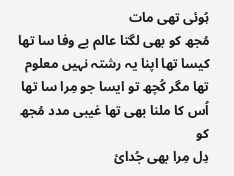ہُوئی تھی مات
مُجھ کو بھی لگتا عالم بے وفا سا تھا
کیسا تھا اپنا یہ رشتہ نہیں معلوم
تھا مگر کُچھ تو ایسا جو مِرا سا تھا
اُس کا ملنا بھی تھا غیبی مدد مُجھ کو
دِل مِرا بھی جُدائ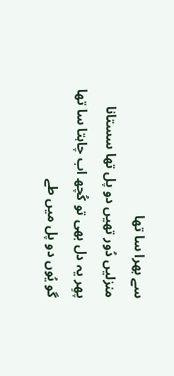سے بھرا سا تھا
منزلیں دُور تھیں دو پل تھا سستانا
پھِر یہ دل بھی تو کُچھ اب چاہتا سا تھا
گو یُوں دو پل میں طے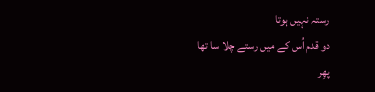رستہ نہیں ہوتا
دو قدم اُس کے میں رستے چلا سا تھا
پھِر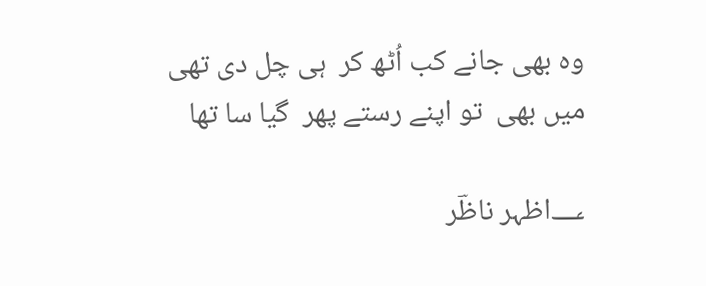وہ بھی جانے کب اُٹھ کر  ہی چل دی تھی
میں بھی  تو اپنے رستے پھر  گیا سا تھا

؀اظہر ناظؔر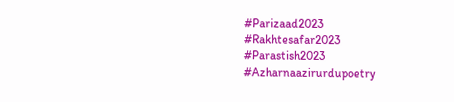#Parizaad2023
#Rakhtesafar2023
#Parastish2023
#Azharnaazirurdupoetry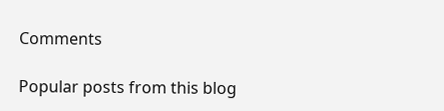Comments

Popular posts from this blog